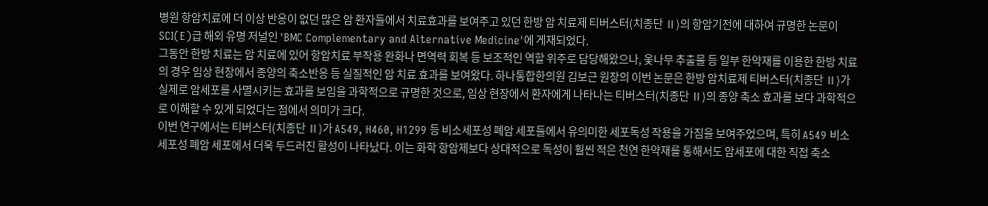병원 항암치료에 더 이상 반응이 없던 많은 암 환자들에서 치료효과를 보여주고 있던 한방 암 치료제 티버스터(치종단 Ⅱ)의 항암기전에 대하여 규명한 논문이 SCI(E)급 해외 유명 저널인 'BMC Complementary and Alternative Medicine'에 게재되었다.
그동안 한방 치료는 암 치료에 있어 항암치료 부작용 완화나 면역력 회복 등 보조적인 역할 위주로 담당해왔으나, 옻나무 추출물 등 일부 한약재를 이용한 한방 치료의 경우 임상 현장에서 종양의 축소반응 등 실질적인 암 치료 효과를 보여왔다. 하나통합한의원 김보근 원장의 이번 논문은 한방 암치료제 티버스터(치종단 Ⅱ)가 실제로 암세포를 사멸시키는 효과를 보임을 과학적으로 규명한 것으로, 임상 현장에서 환자에게 나타나는 티버스터(치종단 Ⅱ)의 종양 축소 효과를 보다 과학적으로 이해할 수 있게 되었다는 점에서 의미가 크다.
이번 연구에서는 티버스터(치종단 Ⅱ)가 A549, H460, H1299 등 비소세포성 폐암 세포들에서 유의미한 세포독성 작용을 가짐을 보여주었으며, 특히 A549 비소세포성 폐암 세포에서 더욱 두드러진 활성이 나타났다. 이는 화학 항암제보다 상대적으로 독성이 훨씬 적은 천연 한약재를 통해서도 암세포에 대한 직접 축소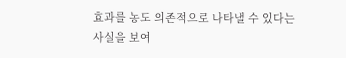효과를 농도 의존적으로 나타낼 수 있다는 사실을 보여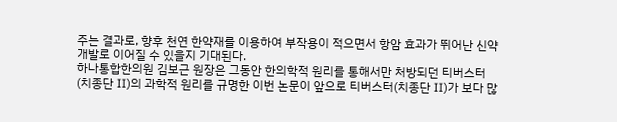주는 결과로, 향후 천연 한약재를 이용하여 부작용이 적으면서 항암 효과가 뛰어난 신약 개발로 이어질 수 있을지 기대된다.
하나통합한의원 김보근 원장은 그동안 한의학적 원리를 통해서만 처방되던 티버스터(치종단 Ⅱ)의 과학적 원리를 규명한 이번 논문이 앞으로 티버스터(치종단 Ⅱ)가 보다 많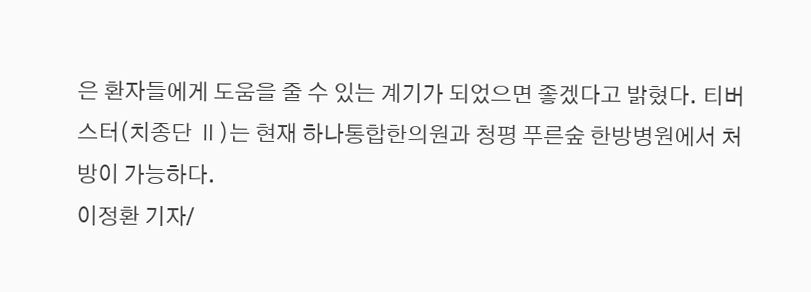은 환자들에게 도움을 줄 수 있는 계기가 되었으면 좋겠다고 밝혔다. 티버스터(치종단 Ⅱ)는 현재 하나통합한의원과 청평 푸른숲 한방병원에서 처방이 가능하다.
이정환 기자/